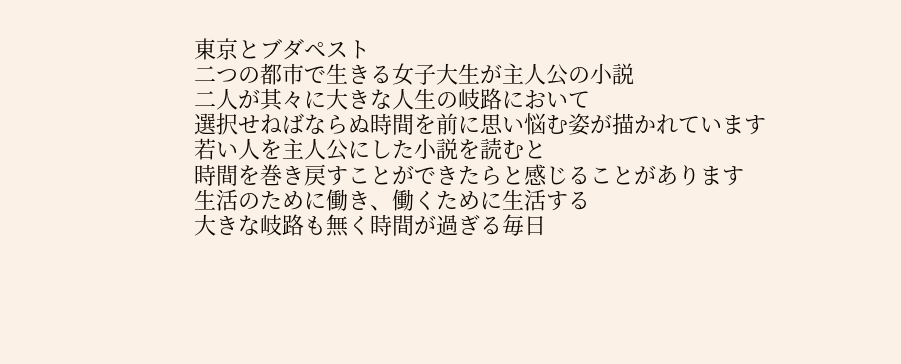東京とブダペスト
二つの都市で生きる女子大生が主人公の小説
二人が其々に大きな人生の岐路において
選択せねばならぬ時間を前に思い悩む姿が描かれています
若い人を主人公にした小説を読むと
時間を巻き戻すことができたらと感じることがあります
生活のために働き、働くために生活する
大きな岐路も無く時間が過ぎる毎日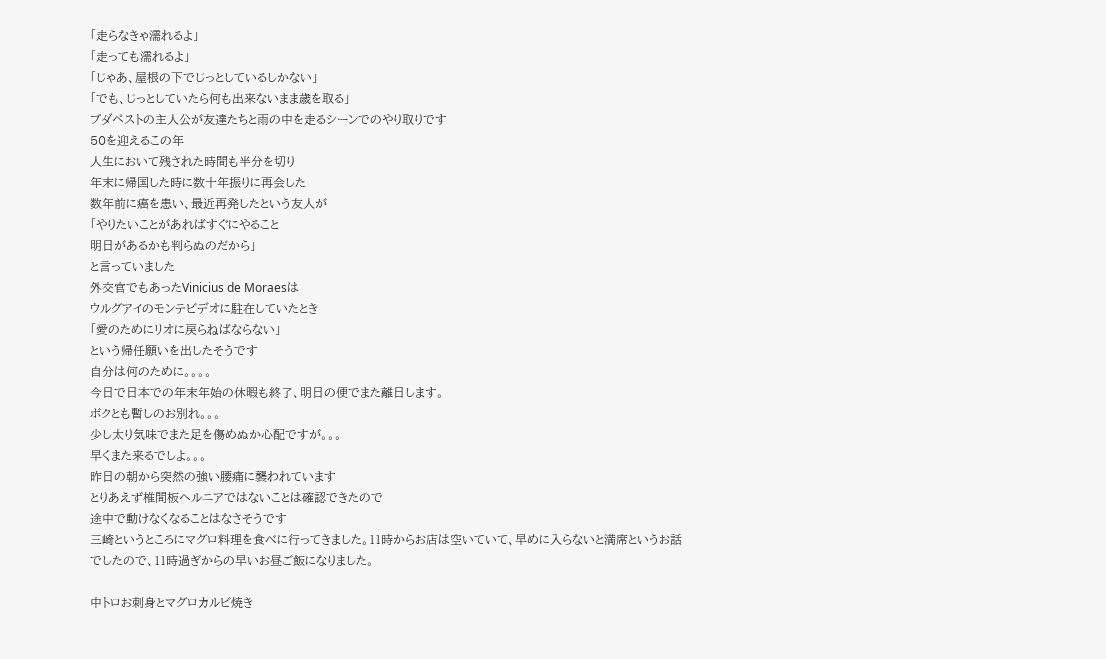「走らなきゃ濡れるよ」
「走っても濡れるよ」
「じゃあ、屋根の下でじっとしているしかない」
「でも、じっとしていたら何も出来ないまま歳を取る」
ブダペストの主人公が友達たちと雨の中を走るシーンでのやり取りです
50を迎えるこの年
人生において残された時間も半分を切り
年末に帰国した時に数十年振りに再会した
数年前に癌を患い、最近再発したという友人が
「やりたいことがあればすぐにやること
明日があるかも判らぬのだから」
と言っていました
外交官でもあったVinicius de Moraesは
ウルグアイのモンテビデオに駐在していたとき
「愛のためにリオに戻らねばならない」
という帰任願いを出したそうです
自分は何のために。。。。
今日で日本での年末年始の休暇も終了、明日の便でまた離日します。
ボクとも暫しのお別れ。。。
少し太り気味でまた足を傷めぬか心配ですが。。。
早くまた来るでしよ。。。
昨日の朝から突然の強い腰痛に襲われています
とりあえず椎間板ヘルニアではないことは確認できたので
途中で動けなくなることはなさそうです
三崎というところにマグロ料理を食べに行ってきました。11時からお店は空いていて、早めに入らないと満席というお話でしたので、11時過ぎからの早いお昼ご飯になりました。

中トロお刺身とマグロカルビ焼き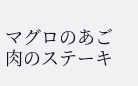マグロのあご肉のステーキ